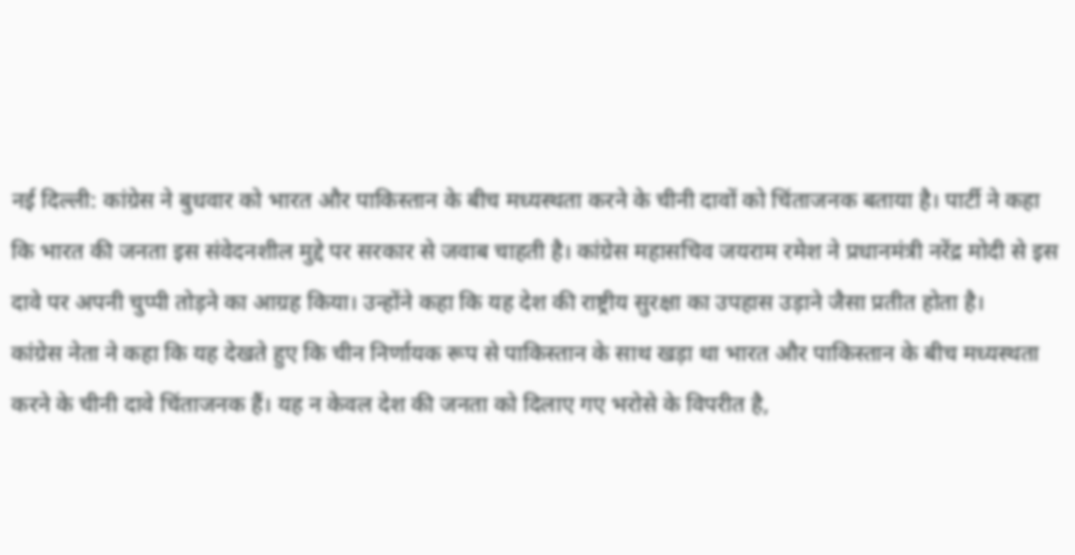नई दिल्ली: कांग्रेस ने बुधवार को भारत और पाकिस्तान के बीच मध्यस्थता करने के चीनी दावों को चिंताजनक बताया है। पार्टी ने कहा कि भारत की जनता इस संवेदनशील मुद्दे पर सरकार से जवाब चाहती है। कांग्रेस महासचिव जयराम रमेश ने प्रधानमंत्री नरेंद्र मोदी से इस दावे पर अपनी चुप्पी तोड़ने का आग्रह किया। उन्होंने कहा कि यह देश की राष्ट्रीय सुरक्षा का उपहास उड़ाने जैसा प्रतीत होता है।
कांग्रेस नेता ने कहा कि यह देखते हुए कि चीन निर्णायक रूप से पाकिस्तान के साथ खड़ा था भारत और पाकिस्तान के बीच मध्यस्थता करने के चीनी दावे चिंताजनक हैं। यह न केवल देश की जनता को दिलाए गए भरोसे के विपरीत है,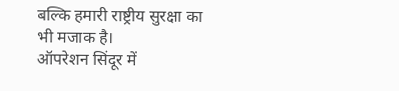बल्कि हमारी राष्ट्रीय सुरक्षा का भी मजाक है।
ऑपरेशन सिंदूर में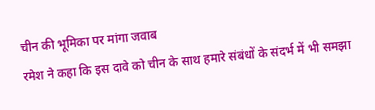चीन की भूमिका पर मांगा जवाब
रमेश ने कहा कि इस दावे को चीन के साथ हमारे संबंधों के संदर्भ में भी समझा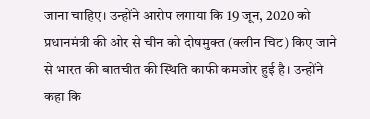जाना चाहिए। उन्होंने आरोप लगाया कि 19 जून, 2020 को प्रधानमंत्री की ओर से चीन को दोषमुक्त (क्लीन चिट) किए जाने से भारत की बातचीत की स्थिति काफी कमजोर हुई है। उन्होंने कहा कि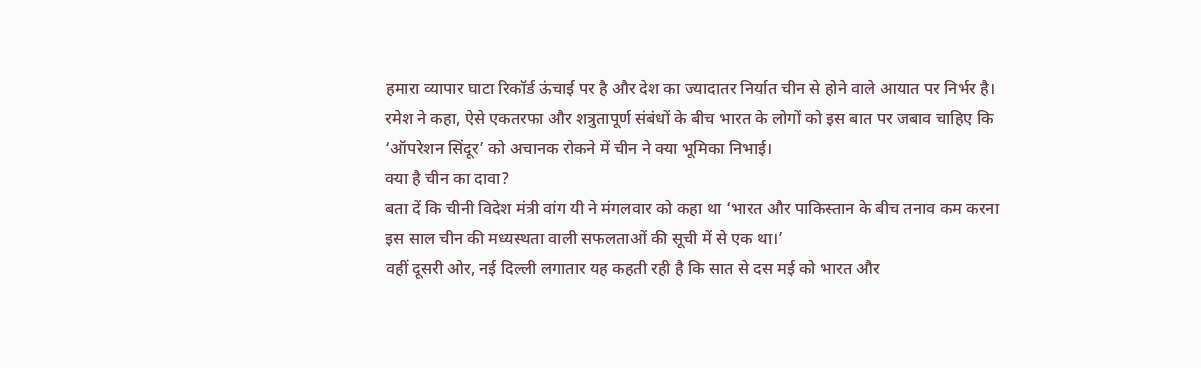हमारा व्यापार घाटा रिकॉर्ड ऊंचाई पर है और देश का ज्यादातर निर्यात चीन से होने वाले आयात पर निर्भर है। रमेश ने कहा, ऐसे एकतरफा और शत्रुतापूर्ण संबंधों के बीच भारत के लोगों को इस बात पर जबाव चाहिए कि ‘ऑपरेशन सिंदूर’ को अचानक रोकने में चीन ने क्या भूमिका निभाई।
क्या है चीन का दावा?
बता दें कि चीनी विदेश मंत्री वांग यी ने मंगलवार को कहा था ‘भारत और पाकिस्तान के बीच तनाव कम करना इस साल चीन की मध्यस्थता वाली सफलताओं की सूची में से एक था।’
वहीं दूसरी ओर, नई दिल्ली लगातार यह कहती रही है कि सात से दस मई को भारत और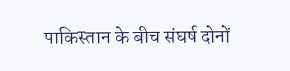पाकिस्तान के बीच संघर्ष दोनों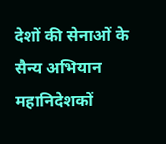देशों की सेनाओं के सैन्य अभियान महानिदेशकों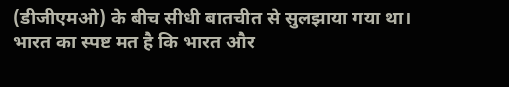(डीजीएमओ) के बीच सीधी बातचीत से सुलझाया गया था। भारत का स्पष्ट मत है कि भारत और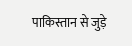पाकिस्तान से जुड़े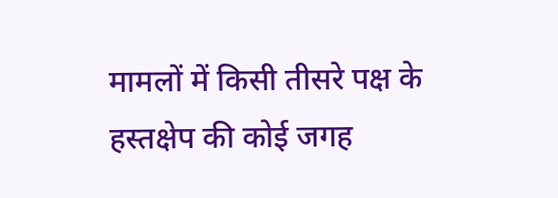मामलों में किसी तीसरे पक्ष के हस्तक्षेप की कोई जगह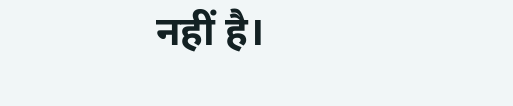नहीं है।